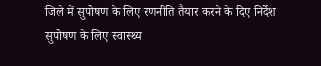जिले में सुपोषण के लिए रणनीति तैयार करने के दिए निर्देश
सुपोषण के लिए स्वास्थ्य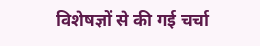विशेषज्ञों से की गई चर्चा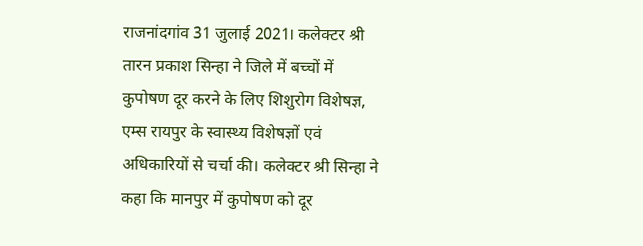राजनांदगांव 31 जुलाई 2021। कलेक्टर श्री तारन प्रकाश सिन्हा ने जिले में बच्चों में कुपोषण दूर करने के लिए शिशुरोग विशेषज्ञ, एम्स रायपुर के स्वास्थ्य विशेषज्ञों एवं अधिकारियों से चर्चा की। कलेक्टर श्री सिन्हा ने कहा कि मानपुर में कुपोषण को दूर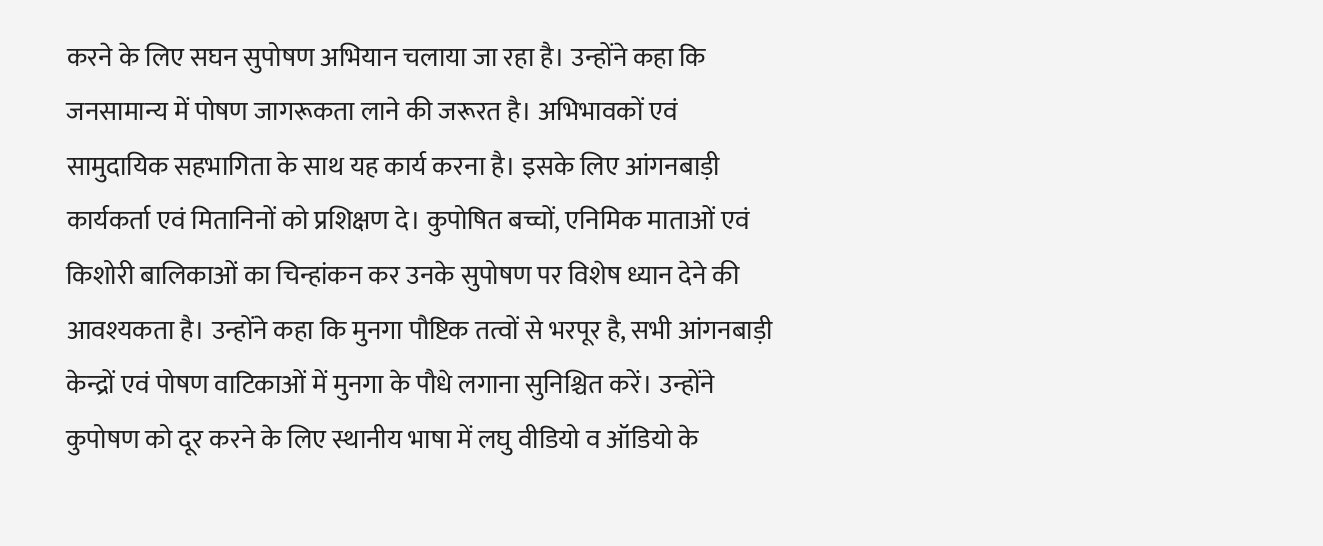करने के लिए सघन सुपोषण अभियान चलाया जा रहा है। उन्होंने कहा कि जनसामान्य में पोषण जागरूकता लाने की जरूरत है। अभिभावकों एवं सामुदायिक सहभागिता के साथ यह कार्य करना है। इसके लिए आंगनबाड़ी कार्यकर्ता एवं मितानिनों को प्रशिक्षण दे। कुपोषित बच्चों, एनिमिक माताओं एवं किशोरी बालिकाओं का चिन्हांकन कर उनके सुपोषण पर विशेष ध्यान देने की आवश्यकता है। उन्होंने कहा कि मुनगा पौष्टिक तत्वों से भरपूर है, सभी आंगनबाड़ी केन्द्रों एवं पोषण वाटिकाओं में मुनगा के पौधे लगाना सुनिश्चित करें। उन्होंने कुपोषण को दूर करने के लिए स्थानीय भाषा में लघु वीडियो व ऑडियो के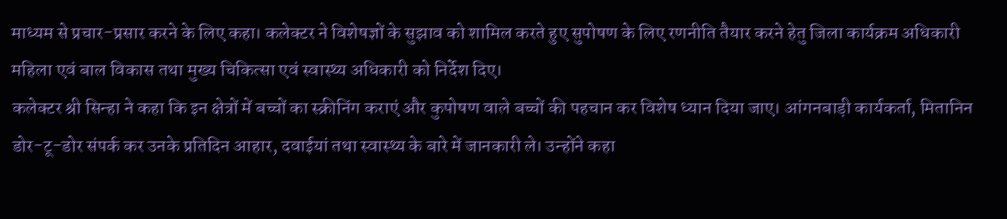माध्यम से प्रचार-प्रसार करने के लिए कहा। कलेक्टर ने विशेषज्ञों के सुझाव को शामिल करते हुए सुपोषण के लिए रणनीति तैयार करने हेतु जिला कार्यक्रम अधिकारी महिला एवं बाल विकास तथा मुख्य चिकित्सा एवं स्वास्थ्य अधिकारी को निर्देश दिए।
कलेक्टर श्री सिन्हा ने कहा कि इन क्षेत्रों में बच्चों का स्क्रीनिंग कराएं और कुपोषण वाले बच्चों की पहचान कर विशेष ध्यान दिया जाए। आंगनबाड़ी कार्यकर्ता, मितानिन डोर-टू-डोर संपर्क कर उनके प्रतिदिन आहार, दवाईयां तथा स्वास्थ्य के बारे में जानकारी ले। उन्होंने कहा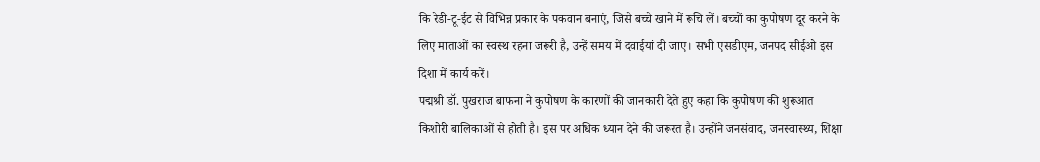कि रेडी-टू-ईट से विभिन्न प्रकार के पकवान बनाएं, जिसे बच्चे खाने में रूचि लें। बच्चों का कुपोषण दूर करने के लिए माताओं का स्वस्थ रहना जरूरी है, उन्हें समय में दवाईयां दी जाए। सभी एसडीएम, जनपद सीईओ इस दिशा में कार्य करें।
पद्मश्री डॉ. पुखराज बाफना ने कुपोषण के कारणों की जानकारी देते हुए कहा कि कुपोषण की शुरूआत किशोरी बालिकाओं से होती है। इस पर अधिक ध्यान देने की जरूरत है। उन्होंने जनसंवाद, जनस्वास्थ्य, शिक्षा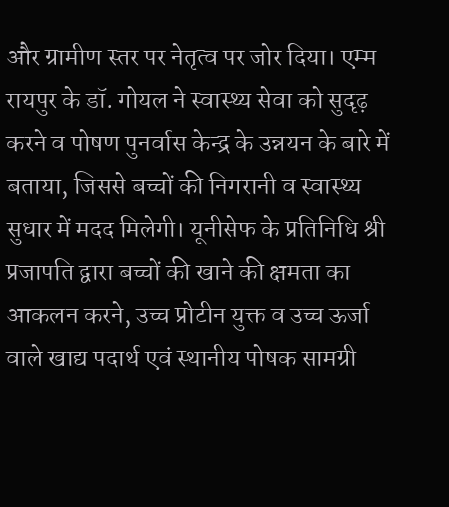और ग्रामीण स्तर पर नेतृत्व पर जोर दिया। एम्म रायपुर के डॉ. गोयल ने स्वास्थ्य सेवा को सुदृढ़ करने व पोषण पुनर्वास केन्द्र के उन्नयन के बारे में बताया, जिससे बच्चों की निगरानी व स्वास्थ्य सुधार में मदद मिलेगी। यूनीसेफ के प्रतिनिधि श्री प्रजापति द्वारा बच्चों की खाने की क्षमता का आकलन करने, उच्च प्रोटीन युक्त व उच्च ऊर्जा वाले खाद्य पदार्थ एवं स्थानीय पोषक सामग्री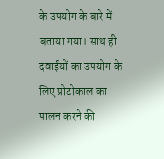के उपयोग के बारे में बताया गया। साथ ही दवाईयों का उपयोग के लिए प्रोटोकाल का पालन करने की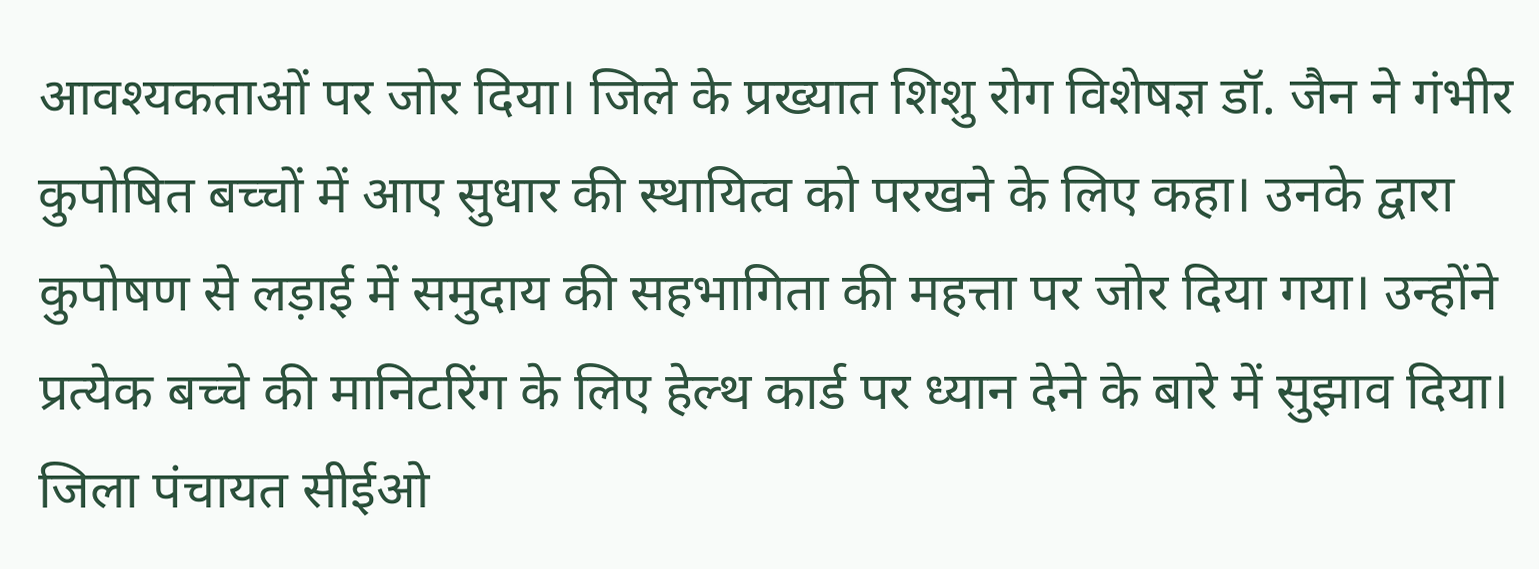आवश्यकताओं पर जोर दिया। जिले के प्रख्यात शिशु रोग विशेषज्ञ डॉ. जैन ने गंभीर कुपोषित बच्चों में आए सुधार की स्थायित्व को परखने के लिए कहा। उनके द्वारा कुपोषण से लड़ाई में समुदाय की सहभागिता की महत्ता पर जोर दिया गया। उन्होंने प्रत्येक बच्चे की मानिटरिंग के लिए हेल्थ कार्ड पर ध्यान देने के बारे में सुझाव दिया। जिला पंचायत सीईओ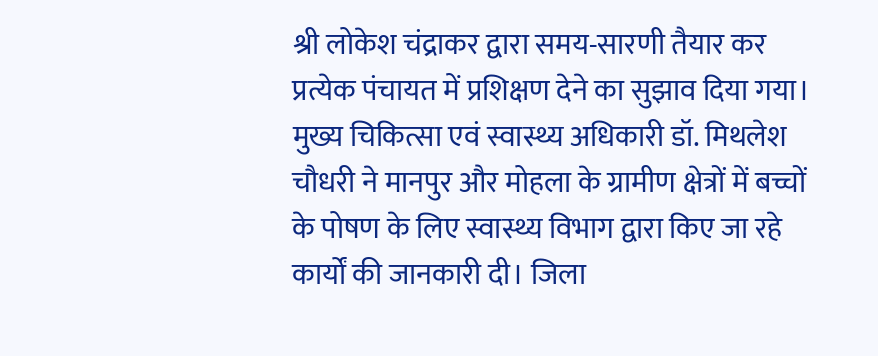श्री लोकेश चंद्राकर द्वारा समय-सारणी तैयार कर प्रत्येक पंचायत में प्रशिक्षण देने का सुझाव दिया गया। मुख्य चिकित्सा एवं स्वास्थ्य अधिकारी डॉ. मिथलेश चौधरी ने मानपुर और मोहला के ग्रामीण क्षेत्रों में बच्चों के पोषण के लिए स्वास्थ्य विभाग द्वारा किए जा रहे कार्यों की जानकारी दी। जिला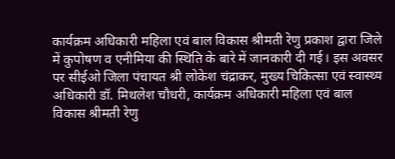कार्यक्रम अधिकारी महिला एवं बाल विकास श्रीमती रेणु प्रकाश द्वारा जिले में कुपोषण व एनीमिया की स्थिति के बारे में जानकारी दी गई। इस अवसर पर सीईओ जिला पंचायत श्री लोकेश चंद्राकर, मुख्य चिकित्सा एवं स्वास्थ्य अधिकारी डॉ. मिथलेश चौधरी, कार्यक्रम अधिकारी महिला एवं बाल विकास श्रीमती रेणु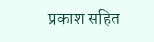प्रकाश सहित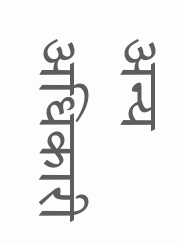अन्य अधिकारी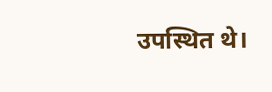उपस्थित थे।